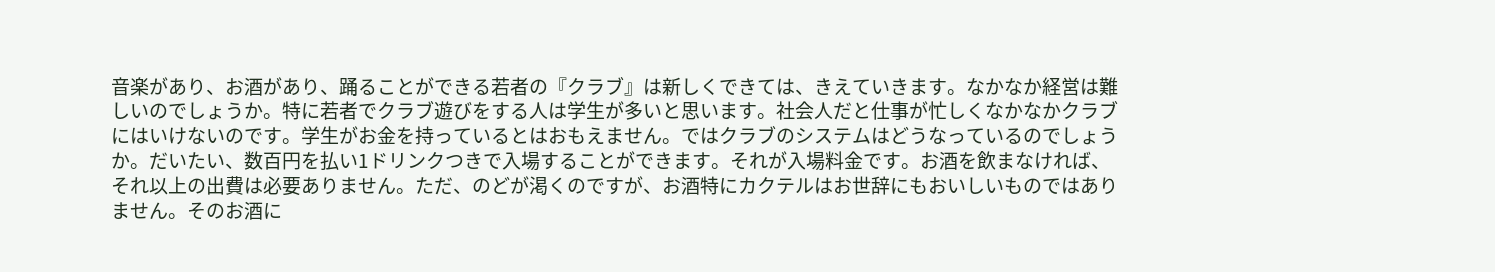音楽があり、お酒があり、踊ることができる若者の『クラブ』は新しくできては、きえていきます。なかなか経営は難しいのでしょうか。特に若者でクラブ遊びをする人は学生が多いと思います。社会人だと仕事が忙しくなかなかクラブにはいけないのです。学生がお金を持っているとはおもえません。ではクラブのシステムはどうなっているのでしょうか。だいたい、数百円を払い1ドリンクつきで入場することができます。それが入場料金です。お酒を飲まなければ、それ以上の出費は必要ありません。ただ、のどが渇くのですが、お酒特にカクテルはお世辞にもおいしいものではありません。そのお酒に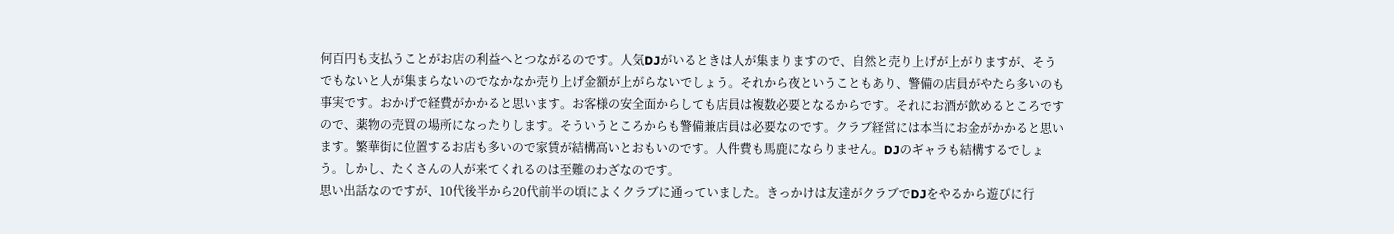何百円も支払うことがお店の利益へとつながるのです。人気DJがいるときは人が集まりますので、自然と売り上げが上がりますが、そうでもないと人が集まらないのでなかなか売り上げ金額が上がらないでしょう。それから夜ということもあり、警備の店員がやたら多いのも事実です。おかげで経費がかかると思います。お客様の安全面からしても店員は複数必要となるからです。それにお酒が飲めるところですので、薬物の売買の場所になったりします。そういうところからも警備兼店員は必要なのです。クラブ経営には本当にお金がかかると思います。繁華街に位置するお店も多いので家賃が結構高いとおもいのです。人件費も馬鹿にならりません。DJのギャラも結構するでしょう。しかし、たくさんの人が来てくれるのは至難のわざなのです。
思い出話なのですが、10代後半から20代前半の頃によくクラブに通っていました。きっかけは友達がクラブでDJをやるから遊びに行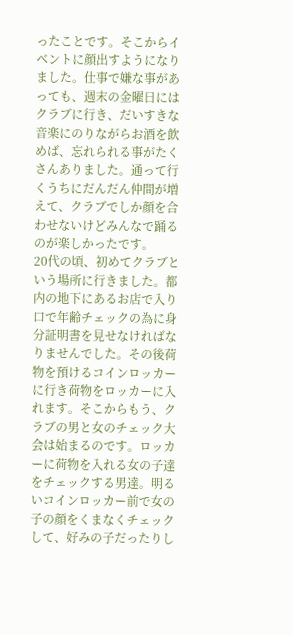ったことです。そこからイベントに顔出すようになりました。仕事で嫌な事があっても、週末の金曜日にはクラブに行き、だいすきな音楽にのりながらお酒を飲めば、忘れられる事がたくさんありました。通って行くうちにだんだん仲間が増えて、クラブでしか顔を合わせないけどみんなで踊るのが楽しかったです。
20代の頃、初めてクラブという場所に行きました。都内の地下にあるお店で入り口で年齢チェックの為に身分証明書を見せなければなりませんでした。その後荷物を預けるコインロッカーに行き荷物をロッカーに入れます。そこからもう、クラブの男と女のチェック大会は始まるのです。ロッカーに荷物を入れる女の子達をチェックする男達。明るいコインロッカー前で女の子の顔をくまなくチェックして、好みの子だったりし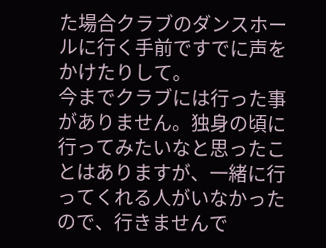た場合クラブのダンスホールに行く手前ですでに声をかけたりして。
今までクラブには行った事がありません。独身の頃に行ってみたいなと思ったことはありますが、一緒に行ってくれる人がいなかったので、行きませんで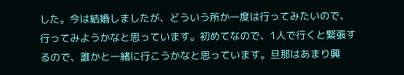した。今は結婚しましたが、どういう所か一度は行ってみたいので、行ってみようかなと思っています。初めてなので、1人で行くと緊張するので、誰かと一緒に行こうかなと思っています。旦那はあまり興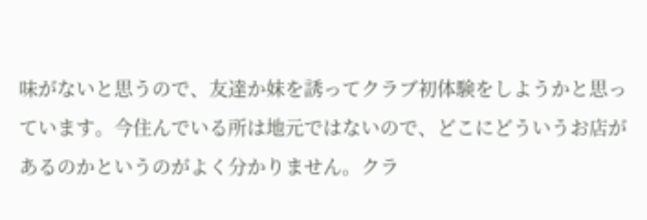味がないと思うので、友達か妹を誘ってクラブ初体験をしようかと思っています。今住んでいる所は地元ではないので、どこにどういうお店があるのかというのがよく分かりません。クラ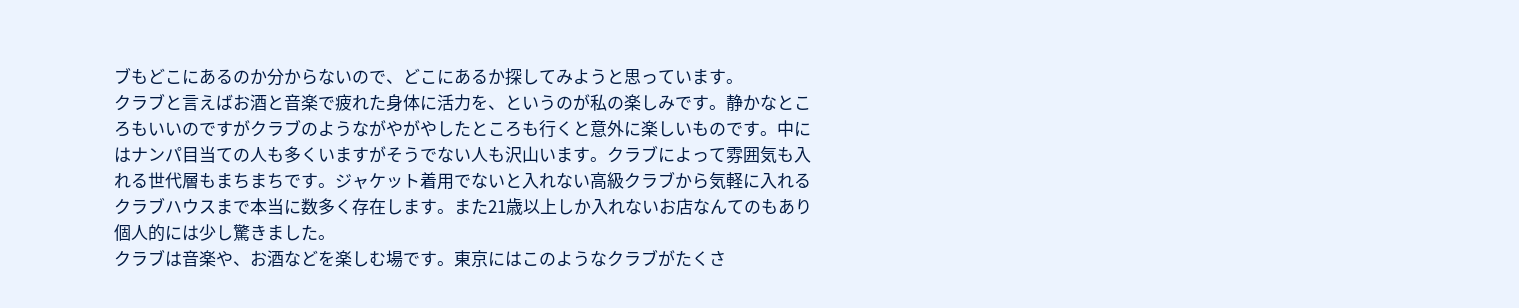ブもどこにあるのか分からないので、どこにあるか探してみようと思っています。
クラブと言えばお酒と音楽で疲れた身体に活力を、というのが私の楽しみです。静かなところもいいのですがクラブのようながやがやしたところも行くと意外に楽しいものです。中にはナンパ目当ての人も多くいますがそうでない人も沢山います。クラブによって雰囲気も入れる世代層もまちまちです。ジャケット着用でないと入れない高級クラブから気軽に入れるクラブハウスまで本当に数多く存在します。また21歳以上しか入れないお店なんてのもあり個人的には少し驚きました。
クラブは音楽や、お酒などを楽しむ場です。東京にはこのようなクラブがたくさ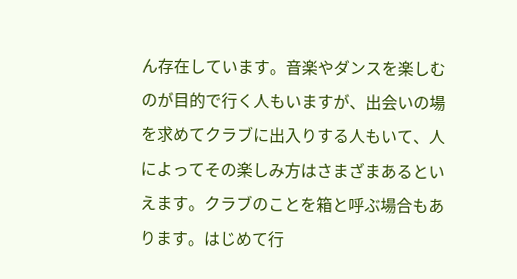ん存在しています。音楽やダンスを楽しむのが目的で行く人もいますが、出会いの場を求めてクラブに出入りする人もいて、人によってその楽しみ方はさまざまあるといえます。クラブのことを箱と呼ぶ場合もあります。はじめて行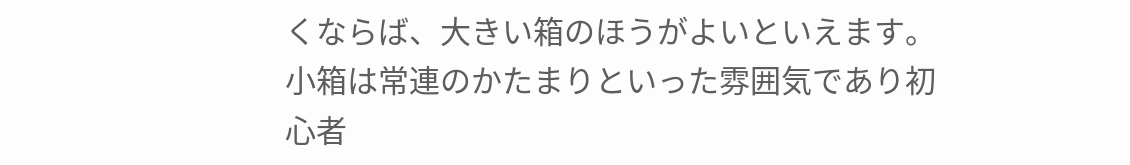くならば、大きい箱のほうがよいといえます。小箱は常連のかたまりといった雰囲気であり初心者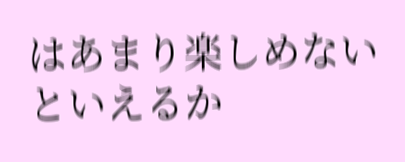はあまり楽しめないといえるか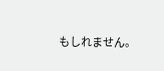もしれません。